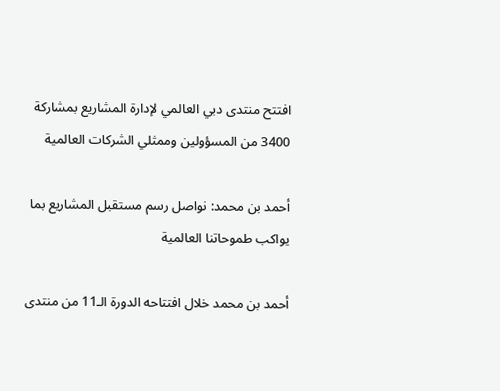افتتح منتدى دبي العالمي لإدارة المشاريع بمشاركة 3400 من المسؤولين وممثلي الشركات العالمية

أحمد بن محمد: نواصل رسم مستقبل المشاريع بما يواكب طموحاتنا العالمية

أحمد بن محمد خلال افتتاحه الدورة الـ11 من منتدى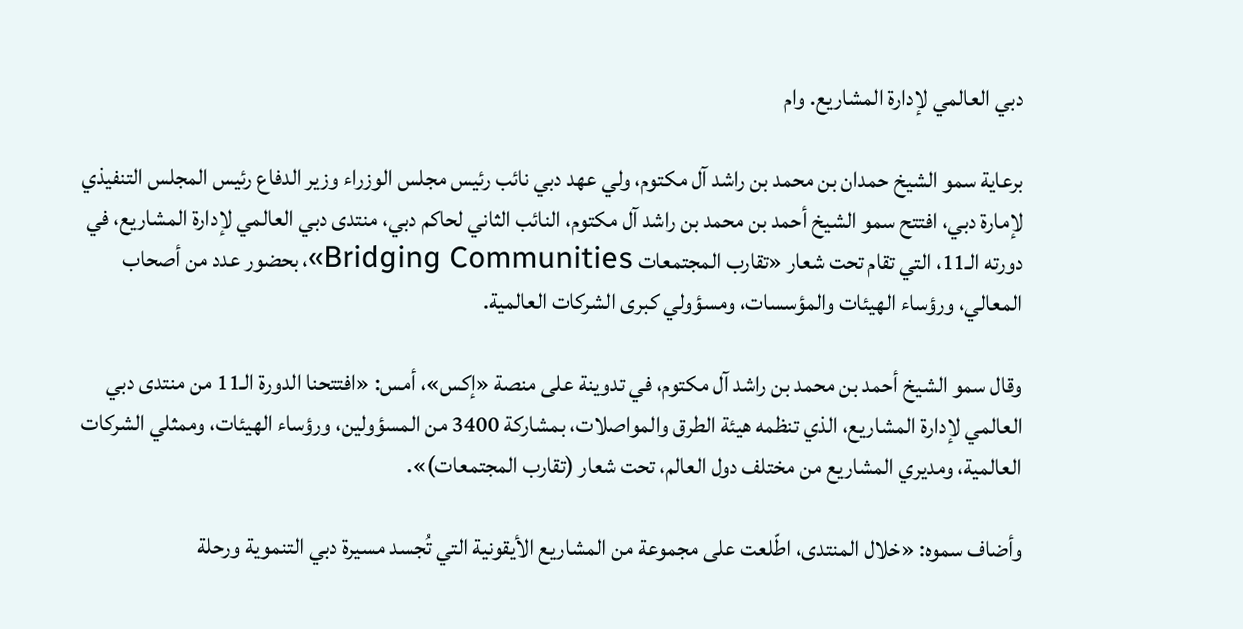دبي العالمي لإدارة المشاريع. وام

برعاية سمو الشيخ حمدان بن محمد بن راشد آل مكتوم، ولي عهد دبي نائب رئيس مجلس الوزراء وزير الدفاع رئيس المجلس التنفيذي لإمارة دبي، افتتح سمو الشيخ أحمد بن محمد بن راشد آل مكتوم، النائب الثاني لحاكم دبي، منتدى دبي العالمي لإدارة المشاريع، في دورته الـ11، التي تقام تحت شعار «تقارب المجتمعات Bridging Communities»، بحضور عدد من أصحاب المعالي، ورؤساء الهيئات والمؤسسات، ومسؤولي كبرى الشركات العالمية.

وقال سمو الشيخ أحمد بن محمد بن راشد آل مكتوم، في تدوينة على منصة «إكس»، أمس: «افتتحنا الدورة الـ11 من منتدى دبي العالمي لإدارة المشاريع، الذي تنظمه هيئة الطرق والمواصلات، بمشاركة 3400 من المسؤولين، ورؤساء الهيئات، وممثلي الشركات العالمية، ومديري المشاريع من مختلف دول العالم، تحت شعار (تقارب المجتمعات)».

وأضاف سموه: «خلال المنتدى، اطّلعت على مجموعة من المشاريع الأيقونية التي تُجسد مسيرة دبي التنموية ورحلة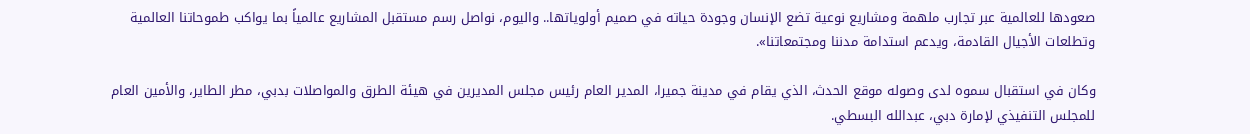صعودها للعالمية عبر تجارب ملهمة ومشاريع نوعية تضع الإنسان وجودة حياته في صميم أولوياتها.. واليوم، نواصل رسم مستقبل المشاريع عالمياً بما يواكب طموحاتنا العالمية وتطلعات الأجيال القادمة، ويدعم استدامة مدننا ومجتمعاتنا».

وكان في استقبال سموه لدى وصوله موقع الحدث، الذي يقام في مدينة جميرا، المدير العام رئيس مجلس المديرين في هيئة الطرق والمواصلات بدبي، مطر الطاير، والأمين العام للمجلس التنفيذي لإمارة دبي، عبدالله البسطي.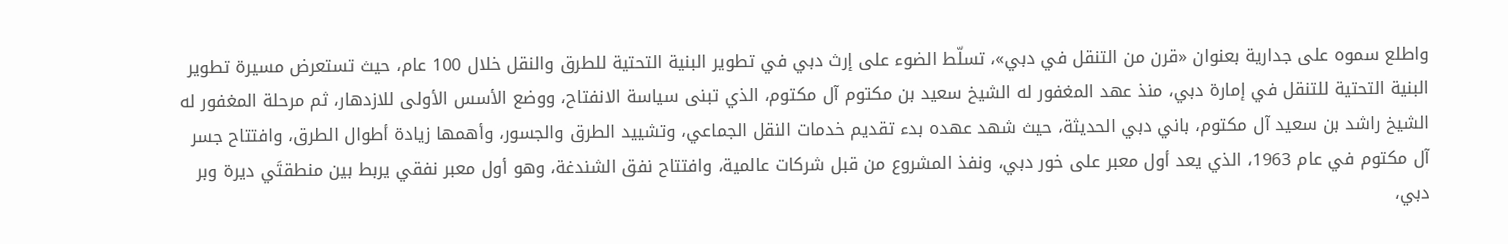واطلع سموه على جدارية بعنوان «قرن من التنقل في دبي»، تسلّط الضوء على إرث دبي في تطوير البنية التحتية للطرق والنقل خلال 100 عام، حيث تستعرض مسيرة تطوير البنية التحتية للتنقل في إمارة دبي، منذ عهد المغفور له الشيخ سعيد بن مكتوم آل مكتوم، الذي تبنى سياسة الانفتاح، ووضع الأسس الأولى للازدهار، ثم مرحلة المغفور له الشيخ راشد بن سعيد آل مكتوم، باني دبي الحديثة، حيث شهد عهده بدء تقديم خدمات النقل الجماعي، وتشييد الطرق والجسور، وأهمها زيادة أطوال الطرق، وافتتاح جسر آل مكتوم في عام 1963، الذي يعد أول معبر على خور دبي، ونفذ المشروع من قبل شركات عالمية، وافتتاح نفق الشندغة، وهو أول معبر نفقي يربط بين منطقتَي ديرة وبر دبي،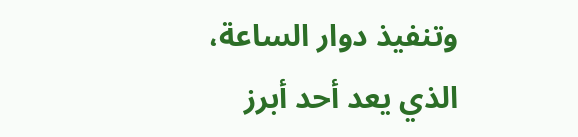وتنفيذ دوار الساعة، الذي يعد أحد أبرز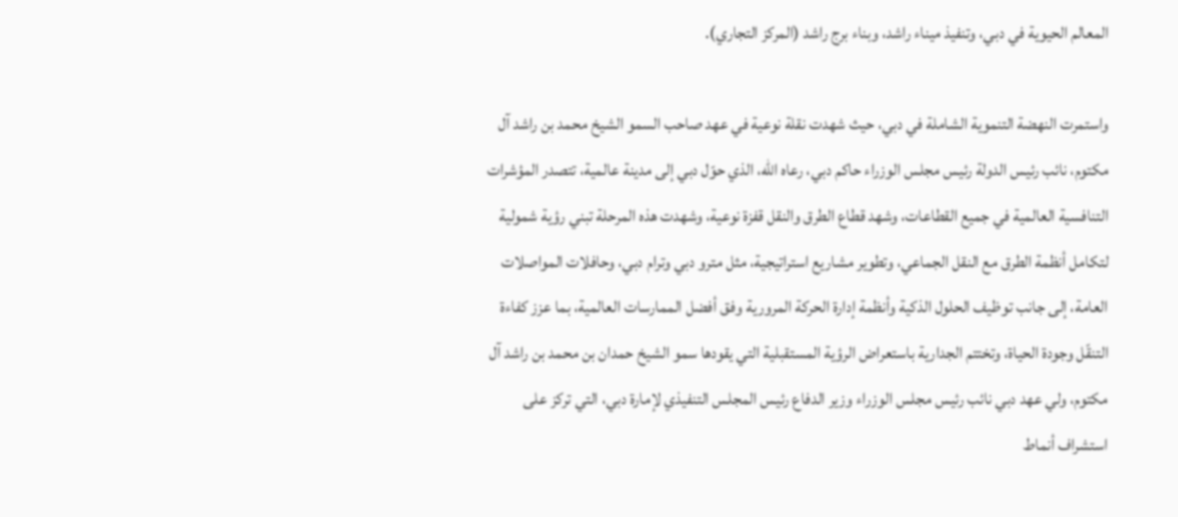المعالم الحيوية في دبي، وتنفيذ ميناء راشد، وبناء برج راشد (المركز التجاري).

واستمرت النهضة التنموية الشاملة في دبي، حيث شهدت نقلة نوعية في عهد صاحب السمو الشيخ محمد بن راشد آل مكتوم، نائب رئيس الدولة رئيس مجلس الوزراء حاكم دبي، رعاه الله، الذي حوّل دبي إلى مدينة عالمية، تتصدر المؤشرات التنافسية العالمية في جميع القطاعات، وشهد قطاع الطرق والنقل قفزة نوعية، وشهدت هذه المرحلة تبني رؤية شمولية لتكامل أنظمة الطرق مع النقل الجماعي، وتطوير مشاريع استراتيجية، مثل مترو دبي وترام دبي، وحافلات المواصلات العامة، إلى جانب توظيف الحلول الذكية وأنظمة إدارة الحركة المرورية وفق أفضل الممارسات العالمية، بما عزز كفاءة التنقّل وجودة الحياة، وتختتم الجدارية باستعراض الرؤية المستقبلية التي يقودها سمو الشيخ حمدان بن محمد بن راشد آل مكتوم، ولي عهد دبي نائب رئيس مجلس الوزراء وزير الدفاع رئيس المجلس التنفيذي لإمارة دبي، التي تركز على استشراف أنماط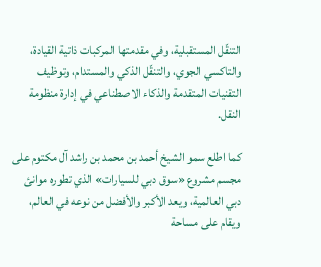التنقّل المستقبلية، وفي مقدمتها المركبات ذاتية القيادة، والتاكسي الجوي، والتنقّل الذكي والمستدام، وتوظيف التقنيات المتقدمة والذكاء الاصطناعي في إدارة منظومة النقل.

كما اطلع سمو الشيخ أحمد بن محمد بن راشد آل مكتوم على مجسم مشروع «سوق دبي للسيارات» الذي تطوره موانئ دبي العالمية، ويعد الأكبر والأفضل من نوعه في العالم، ويقام على مساحة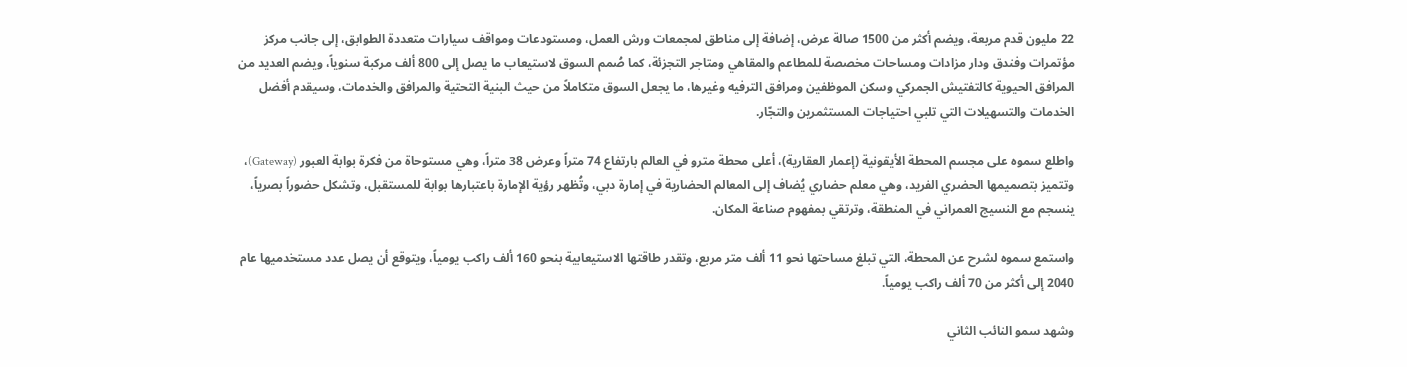22 مليون قدم مربعة، ويضم أكثر من 1500 صالة عرض، إضافة إلى مناطق لمجمعات ورش العمل، ومستودعات ومواقف سيارات متعددة الطوابق، إلى جانب مركز مؤتمرات وفندق ودار مزادات ومساحات مخصصة للمطاعم والمقاهي ومتاجر التجزئة، كما صُمم السوق لاستيعاب ما يصل إلى 800 ألف مركبة سنوياً، ويضم العديد من المرافق الحيوية كالتفتيش الجمركي وسكن الموظفين ومرافق الترفيه وغيرها، ما يجعل السوق متكاملاً من حيث البنية التحتية والمرافق والخدمات، وسيقدم أفضل الخدمات والتسهيلات التي تلبي احتياجات المستثمرين والتجّار.

واطلع سموه على مجسم المحطة الأيقونية (إعمار العقارية)، أعلى محطة مترو في العالم بارتفاع 74 متراً وعرض 38 متراً، وهي مستوحاة من فكرة بوابة العبور (Gateway)، وتتميز بتصميمها الحضري الفريد، وهي معلم حضاري يُضاف إلى المعالم الحضارية في إمارة دبي، وتُظهر رؤية الإمارة باعتبارها بوابة للمستقبل، وتشكل حضوراً بصرياً، ينسجم مع النسيج العمراني في المنطقة، وترتقي بمفهوم صناعة المكان.

واستمع سموه لشرح عن المحطة، التي تبلغ مساحتها نحو 11 ألف متر مربع، وتقدر طاقتها الاستيعابية بنحو 160 ألف راكب يومياً، ويتوقع أن يصل عدد مستخدميها عام 2040 إلى أكثر من 70 ألف راكب يومياً.

وشهد سمو النائب الثاني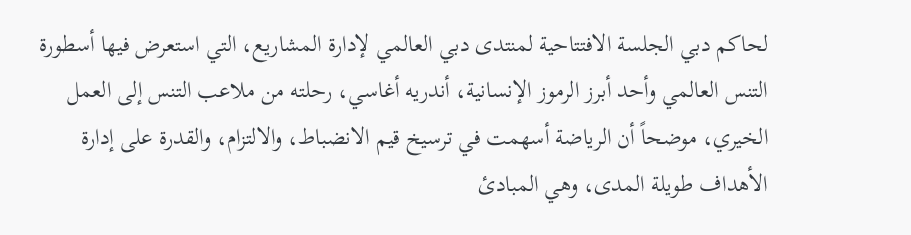لحاكم دبي الجلسة الافتتاحية لمنتدى دبي العالمي لإدارة المشاريع، التي استعرض فيها أسطورة التنس العالمي وأحد أبرز الرموز الإنسانية، أندريه أغاسي، رحلته من ملاعب التنس إلى العمل الخيري، موضحاً أن الرياضة أسهمت في ترسيخ قيم الانضباط، والالتزام، والقدرة على إدارة الأهداف طويلة المدى، وهي المبادئ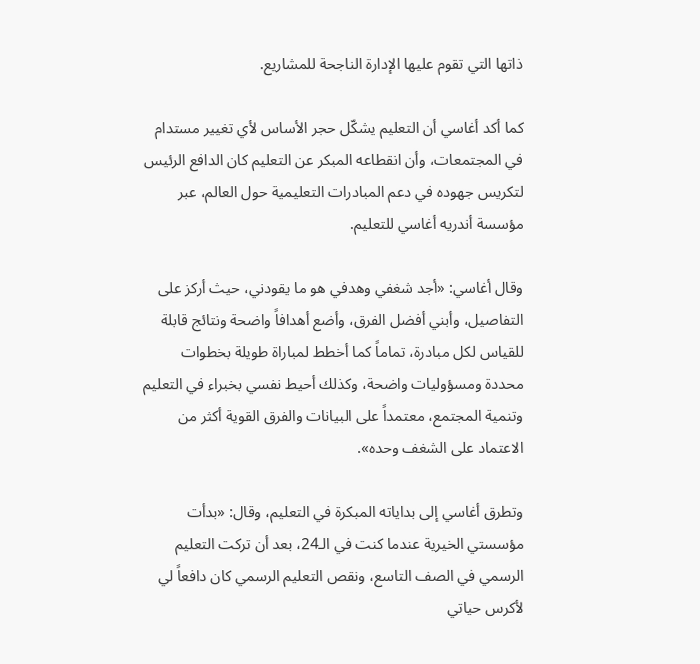ذاتها التي تقوم عليها الإدارة الناجحة للمشاريع.

كما أكد أغاسي أن التعليم يشكّل حجر الأساس لأي تغيير مستدام في المجتمعات، وأن انقطاعه المبكر عن التعليم كان الدافع الرئيس لتكريس جهوده في دعم المبادرات التعليمية حول العالم، عبر مؤسسة أندريه أغاسي للتعليم.

وقال أغاسي: «أجد شغفي وهدفي هو ما يقودني، حيث أركز على التفاصيل، وأبني أفضل الفرق، وأضع أهدافاً واضحة ونتائج قابلة للقياس لكل مبادرة، تماماً كما أخطط لمباراة طويلة بخطوات محددة ومسؤوليات واضحة، وكذلك أحيط نفسي بخبراء في التعليم وتنمية المجتمع، معتمداً على البيانات والفرق القوية أكثر من الاعتماد على الشغف وحده».

وتطرق أغاسي إلى بداياته المبكرة في التعليم، وقال: «بدأت مؤسستي الخيرية عندما كنت في الـ24، بعد أن تركت التعليم الرسمي في الصف التاسع، ونقص التعليم الرسمي كان دافعاً لي لأكرس حياتي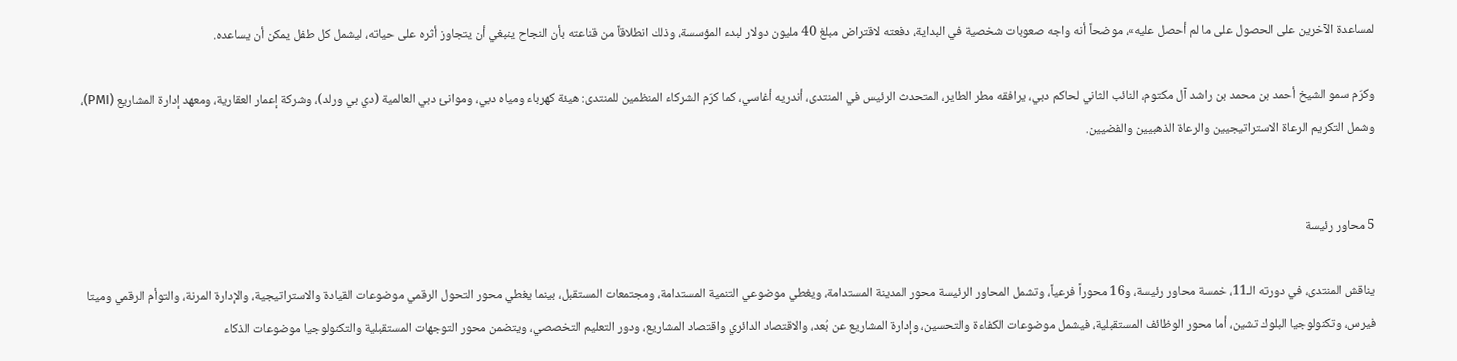لمساعدة الآخرين على الحصول على ما لم أحصل عليه»، موضحاً أنه واجه صعوبات شخصية في البداية، دفعته لاقتراض مبلغ 40 مليون دولار لبدء المؤسسة، وذلك انطلاقاً من قناعته بأن النجاح ينبغي أن يتجاوز أثره على حياته، ليشمل كل طفل يمكن أن يساعده.

وكرّم سمو الشيخ أحمد بن محمد بن راشد آل مكتوم، النائب الثاني لحاكم دبي، يرافقه مطر الطاير، المتحدث الرئيس في المنتدى، أندريه أغاسي، كما كرّم الشركاء المنظمين للمنتدى: هيئة كهرباء ومياه دبي، وموانئ دبي العالمية (دي بي ورلد)، وشركة إعمار العقارية، ومعهد إدارة المشاريع (PMI)، وشمل التكريم الرعاة الاستراتيجيين والرعاة الذهبيين والفضيين.


5 محاور رئيسة

يناقش المنتدى، في دورته الـ11، خمسة محاور رئيسة، و16 محوراً فرعياً، وتشمل المحاور الرئيسة محور المدينة المستدامة، ويغطي موضوعي التنمية المستدامة، ومجتمعات المستقبل، بينما يغطي محور التحول الرقمي موضوعات القيادة والاستراتيجية، والإدارة المرنة، والتوأم الرقمي وميتا فيرس، وتكنولوجيا البلوك تشين، أما محور الوظائف المستقبلية، فيشمل موضوعات الكفاءة والتحسين، وإدارة المشاريع عن بُعد، والاقتصاد الدائري واقتصاد المشاريع، ودور التعليم التخصصي، ويتضمن محور التوجهات المستقبلية والتكنولوجيا موضوعات الذكاء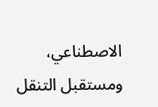الاصطناعي، ومستقبل التنقل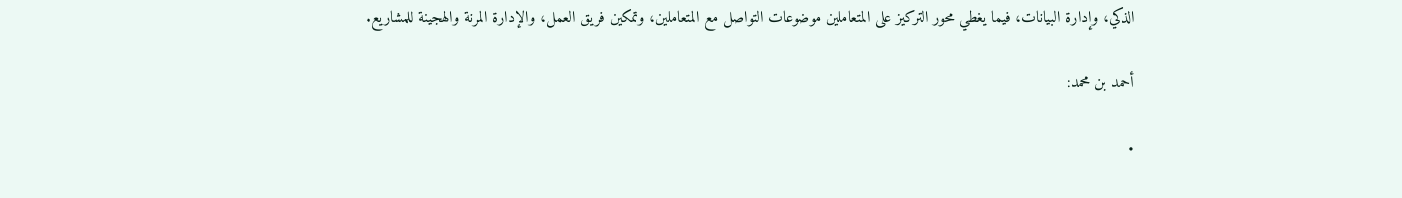الذكي، وإدارة البيانات، فيما يغطي محور التركيز على المتعاملين موضوعات التواصل مع المتعاملين، وتمكين فريق العمل، والإدارة المرنة والهجينة للمشاريع.

أحمد بن محمد:

•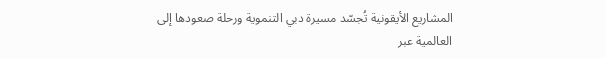المشاريع الأيقونية تُجسّد مسيرة دبي التنموية ورحلة صعودها إلى العالمية عبر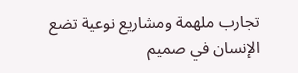تجارب ملهمة ومشاريع نوعية تضع الإنسان في صميم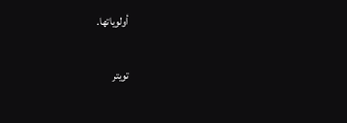أولوياتها.

تويتر